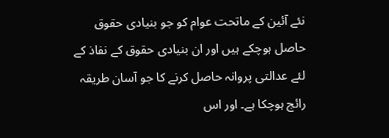نئے آئین کے ماتحت عوام کو جو بنیادی حقوق حاصل ہوچکے ہیں اور ان بنیادی حقوق کے نفاذ کے لئے عدالتی پروانہ حاصل کرنے کا جو آسان طریقہ رائج ہوچکا ہے۔ اور اس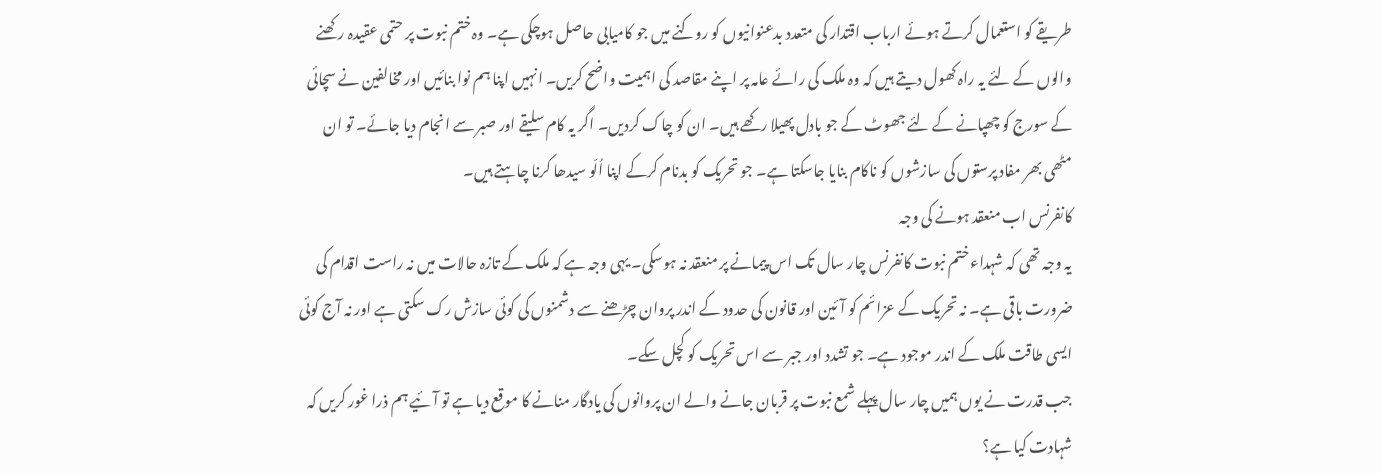طریقے کو استعمال کرتے ہوئے ارباب اقتدار کی متعدد بدعنوانیوں کو روکنے میں جو کامیابی حاصل ہوچکی ہے۔ وہ ختم نبوت پر حتمی عقیدہ رکھنے والوں کے لئے یہ راہ کھول دیتے ہیں کہ وہ ملک کی رائے عامہ پر اپنے مقاصد کی اہمیت واضح کریں۔ انہیں اپنا ہم نوا بنائیں اور مخالفین نے سچائی کے سورج کو چھپانے کے لئے جھوٹ کے جو بادل پھیلا رکھے ہیں۔ ان کو چاک کردیں۔ اگر یہ کام سلیقے اور صبر سے انجام دیا جائے۔ تو ان مٹھی بھر مفاد پرستوں کی سازشوں کو ناکام بنایا جاسکتا ہے۔ جو تحریک کو بدنام کرکے اپنا اُلّو سیدھا کرنا چاہتے ہیں۔
کانفرنس اب منعقد ہونے کی وجہ
یہ وجہ تھی کہ شہداء ختم نبوت کانفرنس چار سال تک اس پیمانے پر منعقد نہ ہوسکی۔ یہی وجہ ہے کہ ملک کے تازہ حالات میں نہ راست اقدام کی ضرورت باقی ہے۔ نہ تحریک کے عزائم کو آئین اور قانون کی حدود کے اندر پروان چڑھنے سے دشمنوں کی کوئی سازش رک سکتی ہے اور نہ آج کوئی ایسی طاقت ملک کے اندر موجود ہے۔ جو تشدد اور جبر سے اس تحریک کو کچل سکے۔
جب قدرت نے یوں ہمیں چار سال پہلے شمع نبوت پر قربان جانے والے ان پروانوں کی یادگار منانے کا موقع دیا ہے تو آئیے ہم ذرا غور کریں کہ شہادت کیا ہے؟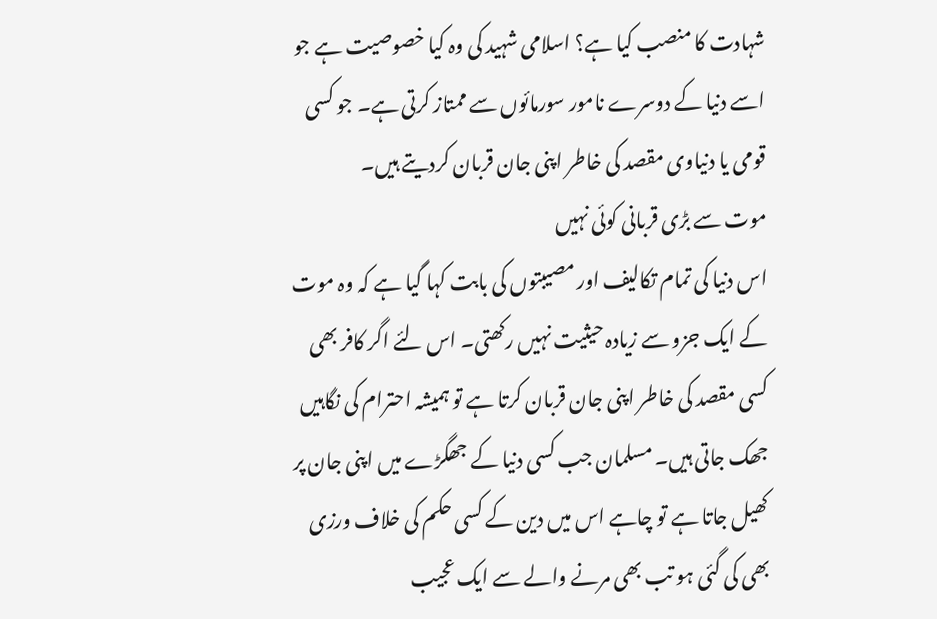شہادت کا منصب کیا ہے؟ اسلامی شہید کی وہ کیا خصوصیت ہے جو اسے دنیا کے دوسرے نامور سورمائوں سے ممتاز کرتی ہے۔ جو کسی قومی یا دنیاوی مقصد کی خاطر اپنی جان قربان کردیتے ہیں۔
موت سے بڑی قربانی کوئی نہیں
اس دنیا کی تمام تکالیف اور مصیبتوں کی بابت کہا گیا ہے کہ وہ موت کے ایک جزو سے زیادہ حیثیت نہیں رکھتی۔ اس لئے اگر کافر بھی کسی مقصد کی خاطر اپنی جان قربان کرتا ہے تو ہمیشہ احترام کی نگاہیں جھک جاتی ہیں۔ مسلمان جب کسی دنیا کے جھگڑے میں اپنی جان پر کھیل جاتا ہے تو چاہے اس میں دین کے کسی حکم کی خلاف ورزی بھی کی گئی ہو تب بھی مرنے والے سے ایک عجیب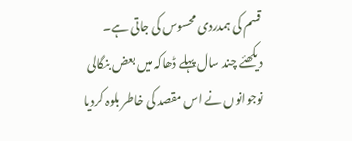قسم کی ہمدردی محسوس کی جاتی ہے۔
دیکھئے چند سال پہلے ڈھاکہ میں بعض بنگالی نوجوانوں نے اس مقصد کی خاطر بلوہ کردیا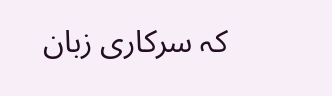کہ سرکاری زبان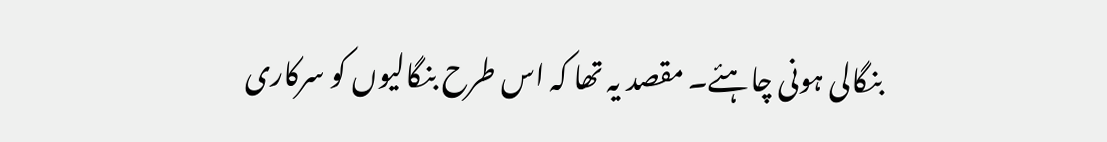بنگالی ہونی چاہئے۔ مقصد یہ تھا کہ اس طرح بنگالیوں کو سرکاری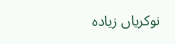نوکریاں زیادہ